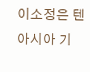이소정은 텐아시아 기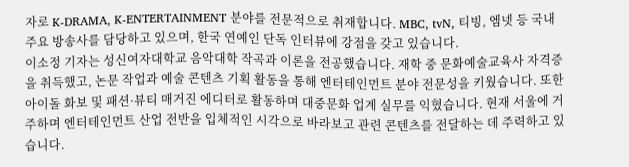자로 K-DRAMA, K-ENTERTAINMENT 분야를 전문적으로 취재합니다. MBC, tvN, 티빙, 엠넷 등 국내 주요 방송사를 담당하고 있으며, 한국 연예인 단독 인터뷰에 강점을 갖고 있습니다.
이소정 기자는 성신여자대학교 음악대학 작곡과 이론을 전공했습니다. 재학 중 문화예술교육사 자격증을 취득했고, 논문 작업과 예술 콘텐츠 기획 활동을 통해 엔터테인먼트 분야 전문성을 키웠습니다. 또한 아이돌 화보 및 패션·뷰티 매거진 에디터로 활동하며 대중문화 업계 실무를 익혔습니다. 현재 서울에 거주하며 엔터테인먼트 산업 전반을 입체적인 시각으로 바라보고 관련 콘텐츠를 전달하는 데 주력하고 있습니다.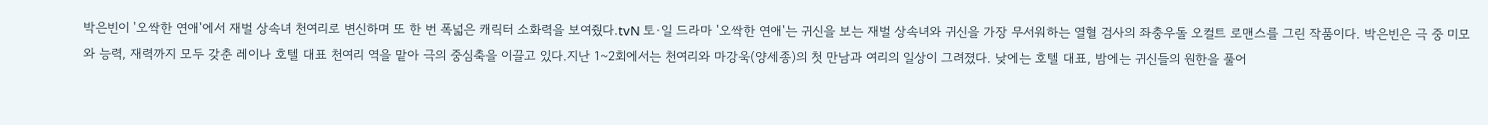박은빈이 '오싹한 연애'에서 재벌 상속녀 천여리로 변신하며 또 한 번 폭넓은 캐릭터 소화력을 보여줬다.tvN 토·일 드라마 '오싹한 연애'는 귀신을 보는 재벌 상속녀와 귀신을 가장 무서워하는 열혈 검사의 좌충우돌 오컬트 로맨스를 그린 작품이다. 박은빈은 극 중 미모와 능력, 재력까지 모두 갖춘 레이나 호텔 대표 천여리 역을 맡아 극의 중심축을 이끌고 있다.지난 1~2회에서는 천여리와 마강욱(양세종)의 첫 만남과 여리의 일상이 그려졌다. 낮에는 호텔 대표, 밤에는 귀신들의 원한을 풀어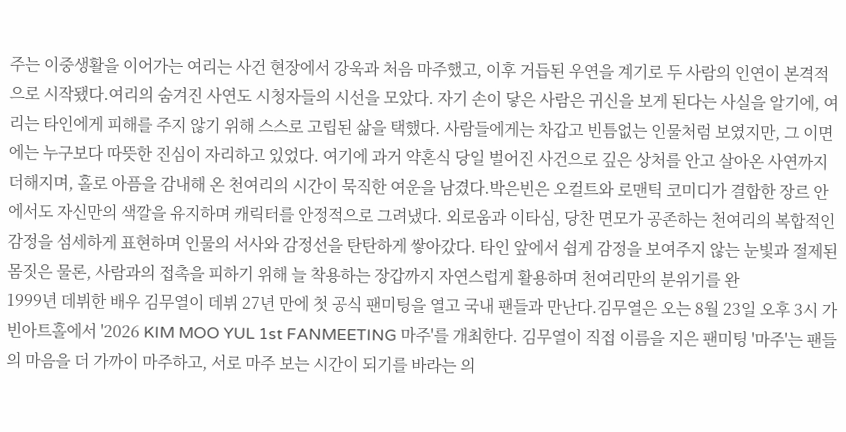주는 이중생활을 이어가는 여리는 사건 현장에서 강욱과 처음 마주했고, 이후 거듭된 우연을 계기로 두 사람의 인연이 본격적으로 시작됐다.여리의 숨겨진 사연도 시청자들의 시선을 모았다. 자기 손이 닿은 사람은 귀신을 보게 된다는 사실을 알기에, 여리는 타인에게 피해를 주지 않기 위해 스스로 고립된 삶을 택했다. 사람들에게는 차갑고 빈틈없는 인물처럼 보였지만, 그 이면에는 누구보다 따뜻한 진심이 자리하고 있었다. 여기에 과거 약혼식 당일 벌어진 사건으로 깊은 상처를 안고 살아온 사연까지 더해지며, 홀로 아픔을 감내해 온 천여리의 시간이 묵직한 여운을 남겼다.박은빈은 오컬트와 로맨틱 코미디가 결합한 장르 안에서도 자신만의 색깔을 유지하며 캐릭터를 안정적으로 그려냈다. 외로움과 이타심, 당찬 면모가 공존하는 천여리의 복합적인 감정을 섬세하게 표현하며 인물의 서사와 감정선을 탄탄하게 쌓아갔다. 타인 앞에서 쉽게 감정을 보여주지 않는 눈빛과 절제된 몸짓은 물론, 사람과의 접촉을 피하기 위해 늘 착용하는 장갑까지 자연스럽게 활용하며 천여리만의 분위기를 완
1999년 데뷔한 배우 김무열이 데뷔 27년 만에 첫 공식 팬미팅을 열고 국내 팬들과 만난다.김무열은 오는 8월 23일 오후 3시 가빈아트홀에서 '2026 KIM MOO YUL 1st FANMEETING 마주'를 개최한다. 김무열이 직접 이름을 지은 팬미팅 '마주'는 팬들의 마음을 더 가까이 마주하고, 서로 마주 보는 시간이 되기를 바라는 의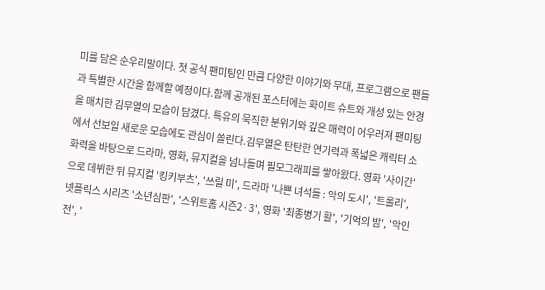미를 담은 순우리말이다. 첫 공식 팬미팅인 만큼 다양한 이야기와 무대, 프로그램으로 팬들과 특별한 시간을 함께할 예정이다.함께 공개된 포스터에는 화이트 슈트와 개성 있는 안경을 매치한 김무열의 모습이 담겼다. 특유의 묵직한 분위기와 깊은 매력이 어우러져 팬미팅에서 선보일 새로운 모습에도 관심이 쏠린다.김무열은 탄탄한 연기력과 폭넓은 캐릭터 소화력을 바탕으로 드라마, 영화, 뮤지컬을 넘나들며 필모그래피를 쌓아왔다. 영화 '사이간'으로 데뷔한 뒤 뮤지컬 '킹키부츠', '쓰릴 미', 드라마 '나쁜 녀석들 : 악의 도시', '트롤리', 넷플릭스 시리즈 '소년심판', '스위트홈 시즌2·3', 영화 '최종병기 활', '기억의 밤', '악인전', '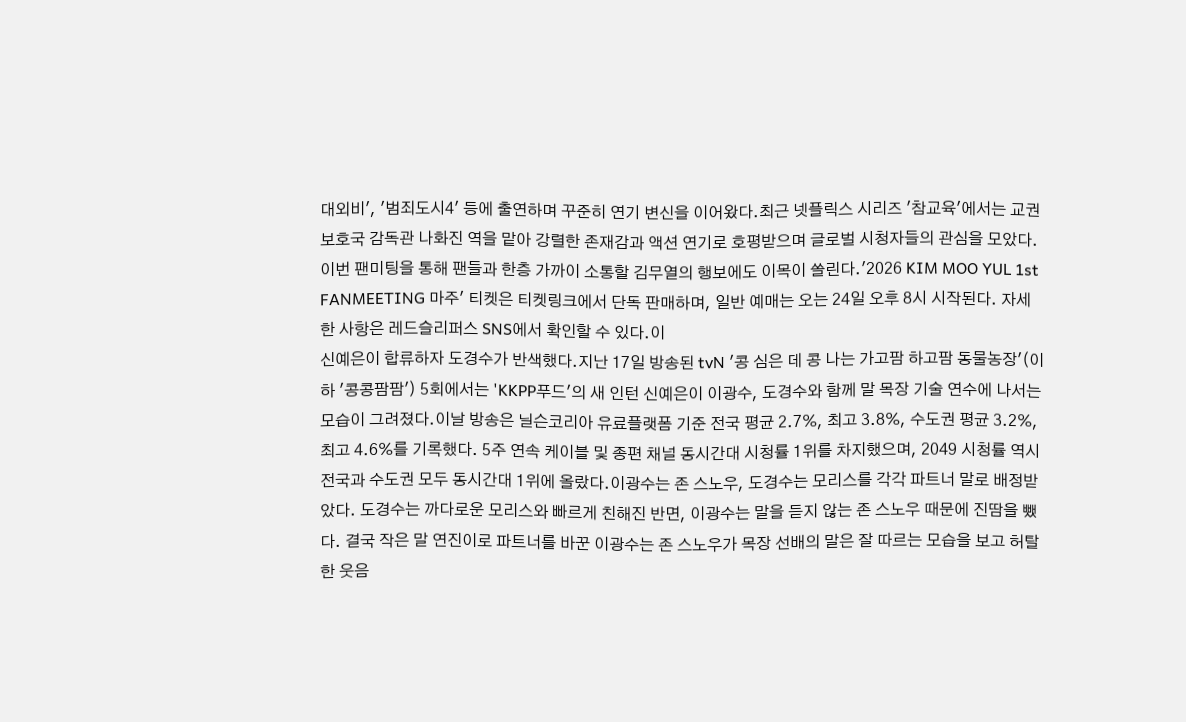대외비', '범죄도시4' 등에 출연하며 꾸준히 연기 변신을 이어왔다.최근 넷플릭스 시리즈 '참교육'에서는 교권보호국 감독관 나화진 역을 맡아 강렬한 존재감과 액션 연기로 호평받으며 글로벌 시청자들의 관심을 모았다. 이번 팬미팅을 통해 팬들과 한층 가까이 소통할 김무열의 행보에도 이목이 쏠린다.'2026 KIM MOO YUL 1st FANMEETING 마주' 티켓은 티켓링크에서 단독 판매하며, 일반 예매는 오는 24일 오후 8시 시작된다. 자세한 사항은 레드슬리퍼스 SNS에서 확인할 수 있다.이
신예은이 합류하자 도경수가 반색했다.지난 17일 방송된 tvN '콩 심은 데 콩 나는 가고팜 하고팜 동물농장'(이하 '콩콩팜팜') 5회에서는 'KKPP푸드'의 새 인턴 신예은이 이광수, 도경수와 함께 말 목장 기술 연수에 나서는 모습이 그려졌다.이날 방송은 닐슨코리아 유료플랫폼 기준 전국 평균 2.7%, 최고 3.8%, 수도권 평균 3.2%, 최고 4.6%를 기록했다. 5주 연속 케이블 및 종편 채널 동시간대 시청률 1위를 차지했으며, 2049 시청률 역시 전국과 수도권 모두 동시간대 1위에 올랐다.이광수는 존 스노우, 도경수는 모리스를 각각 파트너 말로 배정받았다. 도경수는 까다로운 모리스와 빠르게 친해진 반면, 이광수는 말을 듣지 않는 존 스노우 때문에 진땀을 뺐다. 결국 작은 말 연진이로 파트너를 바꾼 이광수는 존 스노우가 목장 선배의 말은 잘 따르는 모습을 보고 허탈한 웃음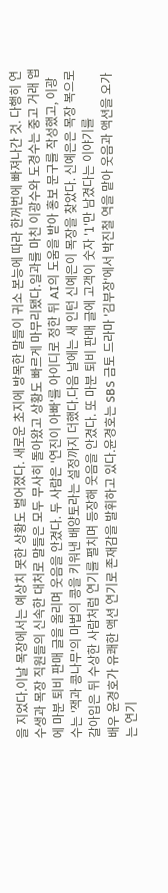을 지었다.이날 목장에서는 예상치 못한 상황도 벌어졌다. 새로운 초지에 방목한 말들이 귀소 본능에 따라 한꺼번에 빠져나간 것. 다행히 연수생과 목장 직원들의 신속한 대처로 말들은 모두 무사히 돌아왔고 상황도 빠르게 마무리됐다.일과를 마친 이광수와 도경수는 중고 거래 앱에 마분 퇴비 판매 글을 올리며 웃음을 안겼다. 두 사람은 '연진이 아빠'를 아이디로 정한 뒤 AI의 도움을 받아 홍보 문구를 작성했고, 이광수는 '잭과 콩나무'의 마법의 콩을 키워낸 배양토라는 설정까지 더했다.다음 날에는 새 인턴 신예은이 목장을 찾았다. 신예은은 목장 복으로 갈아입은 뒤 수상한 사람처럼 연기를 펼치며 등장해 웃음을 안겼다. 또 마분 퇴비 판매 글에 고객이 숫자 '1'만 남겼다는 이야기를
배우 윤경호가 유쾌한 액션 연기로 존재감을 발휘하고 있다.윤경호는 SBS 금토 드라마 '김부장'에서 박진철 역을 맡아 웃음과 액션을 오가는 연기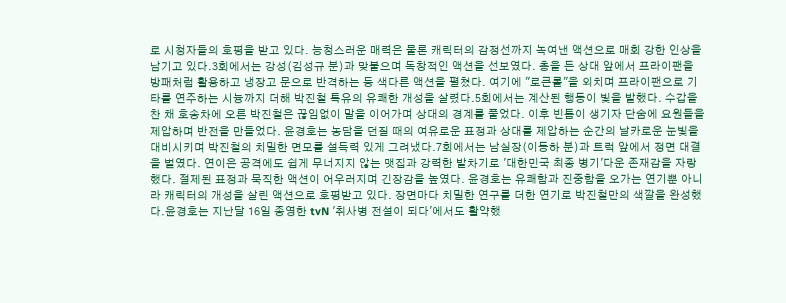로 시청자들의 호평을 받고 있다. 능청스러운 매력은 물론 캐릭터의 감정선까지 녹여낸 액션으로 매회 강한 인상을 남기고 있다.3회에서는 강성(김성규 분)과 맞붙으며 독창적인 액션을 선보였다. 총을 든 상대 앞에서 프라이팬을 방패처럼 활용하고 냉장고 문으로 반격하는 등 색다른 액션을 펼쳤다. 여기에 "로큰롤"을 외치며 프라이팬으로 기타를 연주하는 시늉까지 더해 박진철 특유의 유쾌한 개성을 살렸다.5회에서는 계산된 행동이 빛을 발했다. 수갑을 찬 채 호송차에 오른 박진철은 끊임없이 말을 이어가며 상대의 경계를 풀었다. 이후 빈틈이 생기자 단숨에 요원들을 제압하며 반전을 만들었다. 윤경호는 농담을 던질 때의 여유로운 표정과 상대를 제압하는 순간의 날카로운 눈빛을 대비시키며 박진철의 치밀한 면모를 설득력 있게 그려냈다.7회에서는 남실장(이동하 분)과 트럭 앞에서 정면 대결을 벌였다. 연이은 공격에도 쉽게 무너지지 않는 맷집과 강력한 발차기로 '대한민국 최종 병기'다운 존재감을 자랑했다. 절제된 표정과 묵직한 액션이 어우러지며 긴장감을 높였다. 윤경호는 유쾌함과 진중함을 오가는 연기뿐 아니라 캐릭터의 개성을 살린 액션으로 호평받고 있다. 장면마다 치밀한 연구를 더한 연기로 박진철만의 색깔을 완성했다.윤경호는 지난달 16일 종영한 tvN '취사병 전설이 되다'에서도 활약했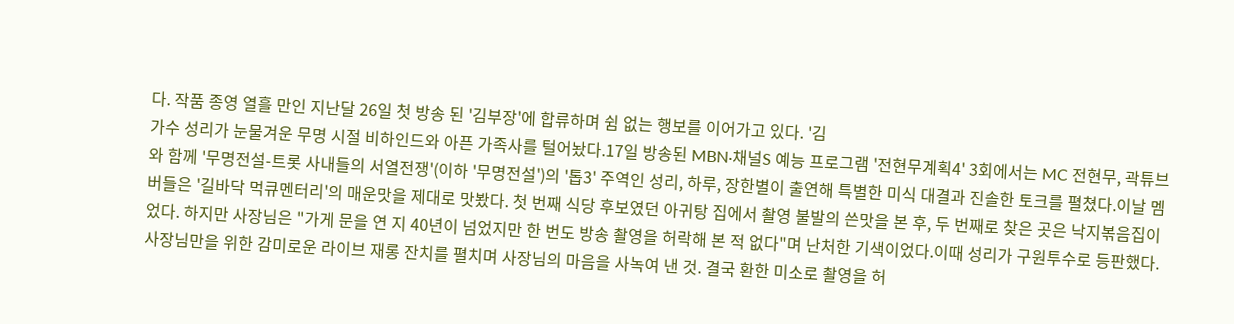다. 작품 종영 열흘 만인 지난달 26일 첫 방송 된 '김부장'에 합류하며 쉼 없는 행보를 이어가고 있다. '김
가수 성리가 눈물겨운 무명 시절 비하인드와 아픈 가족사를 털어놨다.17일 방송된 MBN·채널S 예능 프로그램 '전현무계획4' 3회에서는 MC 전현무, 곽튜브와 함께 '무명전설-트롯 사내들의 서열전쟁'(이하 '무명전설')의 '톱3' 주역인 성리, 하루, 장한별이 출연해 특별한 미식 대결과 진솔한 토크를 펼쳤다.이날 멤버들은 '길바닥 먹큐멘터리'의 매운맛을 제대로 맛봤다. 첫 번째 식당 후보였던 아귀탕 집에서 촬영 불발의 쓴맛을 본 후, 두 번째로 찾은 곳은 낙지볶음집이었다. 하지만 사장님은 "가게 문을 연 지 40년이 넘었지만 한 번도 방송 촬영을 허락해 본 적 없다"며 난처한 기색이었다.이때 성리가 구원투수로 등판했다. 사장님만을 위한 감미로운 라이브 재롱 잔치를 펼치며 사장님의 마음을 사녹여 낸 것. 결국 환한 미소로 촬영을 허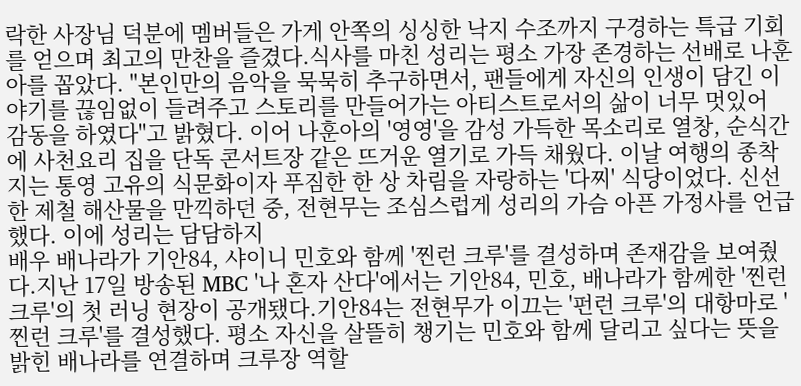락한 사장님 덕분에 멤버들은 가게 안쪽의 싱싱한 낙지 수조까지 구경하는 특급 기회를 얻으며 최고의 만찬을 즐겼다.식사를 마친 성리는 평소 가장 존경하는 선배로 나훈아를 꼽았다. "본인만의 음악을 묵묵히 추구하면서, 팬들에게 자신의 인생이 담긴 이야기를 끊임없이 들려주고 스토리를 만들어가는 아티스트로서의 삶이 너무 멋있어 감동을 하였다"고 밝혔다. 이어 나훈아의 '영영'을 감성 가득한 목소리로 열창, 순식간에 사천요리 집을 단독 콘서트장 같은 뜨거운 열기로 가득 채웠다. 이날 여행의 종착지는 통영 고유의 식문화이자 푸짐한 한 상 차림을 자랑하는 '다찌' 식당이었다. 신선한 제철 해산물을 만끽하던 중, 전현무는 조심스럽게 성리의 가슴 아픈 가정사를 언급했다. 이에 성리는 담담하지
배우 배나라가 기안84, 샤이니 민호와 함께 '찐런 크루'를 결성하며 존재감을 보여줬다.지난 17일 방송된 MBC '나 혼자 산다'에서는 기안84, 민호, 배나라가 함께한 '찐런 크루'의 첫 러닝 현장이 공개됐다.기안84는 전현무가 이끄는 '펀런 크루'의 대항마로 '찐런 크루'를 결성했다. 평소 자신을 살뜰히 챙기는 민호와 함께 달리고 싶다는 뜻을 밝힌 배나라를 연결하며 크루장 역할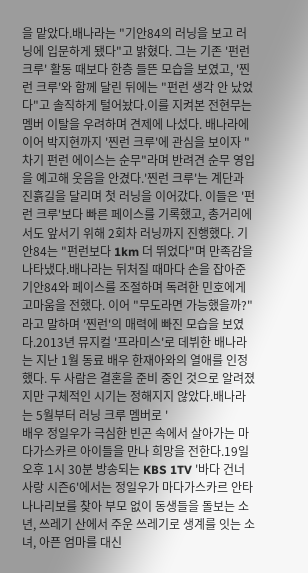을 맡았다.배나라는 "기안84의 러닝을 보고 러닝에 입문하게 됐다"고 밝혔다. 그는 기존 '펀런 크루' 활동 때보다 한층 들뜬 모습을 보였고, '찐런 크루'와 함께 달린 뒤에는 "펀런 생각 안 났었다"고 솔직하게 털어놨다.이를 지켜본 전현무는 멤버 이탈을 우려하며 견제에 나섰다. 배나라에 이어 박지현까지 '찐런 크루'에 관심을 보이자 "차기 펀런 에이스는 순무"라며 반려견 순무 영입을 예고해 웃음을 안겼다.'찐런 크루'는 계단과 진흙길을 달리며 첫 러닝을 이어갔다. 이들은 '펀런 크루'보다 빠른 페이스를 기록했고, 총거리에서도 앞서기 위해 2회차 러닝까지 진행했다. 기안84는 "펀런보다 1km 더 뛰었다"며 만족감을 나타냈다.배나라는 뒤처질 때마다 손을 잡아준 기안84와 페이스를 조절하며 독려한 민호에게 고마움을 전했다. 이어 "무도라면 가능했을까?"라고 말하며 '찐런'의 매력에 빠진 모습을 보였다.2013년 뮤지컬 '프라미스'로 데뷔한 배나라는 지난 1월 동료 배우 한재아와의 열애를 인정했다. 두 사람은 결혼을 준비 중인 것으로 알려졌지만 구체적인 시기는 정해지지 않았다.배나라는 5월부터 러닝 크루 멤버로 '
배우 정일우가 극심한 빈곤 속에서 살아가는 마다가스카르 아이들을 만나 희망을 전한다.19일 오후 1시 30분 방송되는 KBS 1TV '바다 건너 사랑 시즌6'에서는 정일우가 마다가스카르 안타나나리보를 찾아 부모 없이 동생들을 돌보는 소년, 쓰레기 산에서 주운 쓰레기로 생계를 잇는 소녀, 아픈 엄마를 대신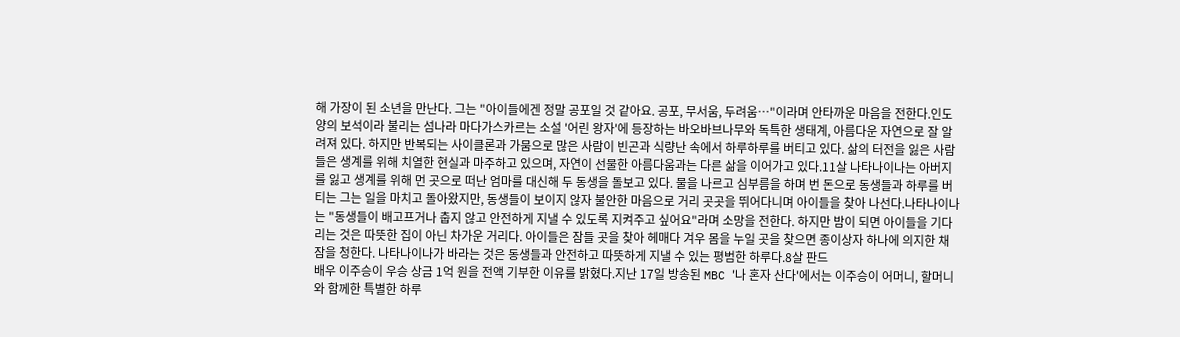해 가장이 된 소년을 만난다. 그는 "아이들에겐 정말 공포일 것 같아요. 공포, 무서움, 두려움…"이라며 안타까운 마음을 전한다.인도양의 보석이라 불리는 섬나라 마다가스카르는 소설 '어린 왕자'에 등장하는 바오바브나무와 독특한 생태계, 아름다운 자연으로 잘 알려져 있다. 하지만 반복되는 사이클론과 가뭄으로 많은 사람이 빈곤과 식량난 속에서 하루하루를 버티고 있다. 삶의 터전을 잃은 사람들은 생계를 위해 치열한 현실과 마주하고 있으며, 자연이 선물한 아름다움과는 다른 삶을 이어가고 있다.11살 나타나이나는 아버지를 잃고 생계를 위해 먼 곳으로 떠난 엄마를 대신해 두 동생을 돌보고 있다. 물을 나르고 심부름을 하며 번 돈으로 동생들과 하루를 버티는 그는 일을 마치고 돌아왔지만, 동생들이 보이지 않자 불안한 마음으로 거리 곳곳을 뛰어다니며 아이들을 찾아 나선다.나타나이나는 "동생들이 배고프거나 춥지 않고 안전하게 지낼 수 있도록 지켜주고 싶어요"라며 소망을 전한다. 하지만 밤이 되면 아이들을 기다리는 것은 따뜻한 집이 아닌 차가운 거리다. 아이들은 잠들 곳을 찾아 헤매다 겨우 몸을 누일 곳을 찾으면 종이상자 하나에 의지한 채 잠을 청한다. 나타나이나가 바라는 것은 동생들과 안전하고 따뜻하게 지낼 수 있는 평범한 하루다.8살 판드
배우 이주승이 우승 상금 1억 원을 전액 기부한 이유를 밝혔다.지난 17일 방송된 MBC '나 혼자 산다'에서는 이주승이 어머니, 할머니와 함께한 특별한 하루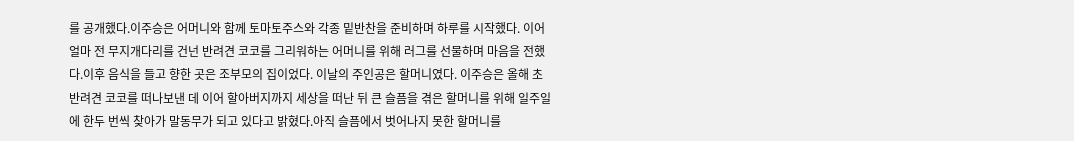를 공개했다.이주승은 어머니와 함께 토마토주스와 각종 밑반찬을 준비하며 하루를 시작했다. 이어 얼마 전 무지개다리를 건넌 반려견 코코를 그리워하는 어머니를 위해 러그를 선물하며 마음을 전했다.이후 음식을 들고 향한 곳은 조부모의 집이었다. 이날의 주인공은 할머니였다. 이주승은 올해 초 반려견 코코를 떠나보낸 데 이어 할아버지까지 세상을 떠난 뒤 큰 슬픔을 겪은 할머니를 위해 일주일에 한두 번씩 찾아가 말동무가 되고 있다고 밝혔다.아직 슬픔에서 벗어나지 못한 할머니를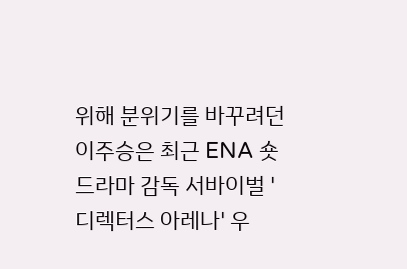위해 분위기를 바꾸려던 이주승은 최근 ENA 숏드라마 감독 서바이벌 '디렉터스 아레나' 우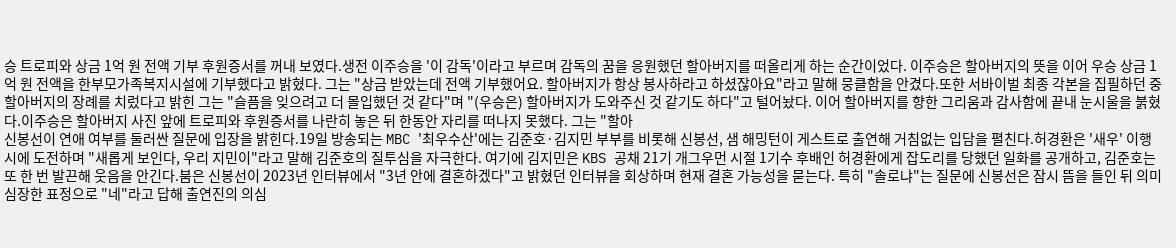승 트로피와 상금 1억 원 전액 기부 후원증서를 꺼내 보였다.생전 이주승을 '이 감독'이라고 부르며 감독의 꿈을 응원했던 할아버지를 떠올리게 하는 순간이었다. 이주승은 할아버지의 뜻을 이어 우승 상금 1억 원 전액을 한부모가족복지시설에 기부했다고 밝혔다. 그는 "상금 받았는데 전액 기부했어요. 할아버지가 항상 봉사하라고 하셨잖아요"라고 말해 뭉클함을 안겼다.또한 서바이벌 최종 각본을 집필하던 중 할아버지의 장례를 치렀다고 밝힌 그는 "슬픔을 잊으려고 더 몰입했던 것 같다"며 "(우승은) 할아버지가 도와주신 것 같기도 하다"고 털어놨다. 이어 할아버지를 향한 그리움과 감사함에 끝내 눈시울을 붉혔다.이주승은 할아버지 사진 앞에 트로피와 후원증서를 나란히 놓은 뒤 한동안 자리를 떠나지 못했다. 그는 "할아
신봉선이 연애 여부를 둘러싼 질문에 입장을 밝힌다.19일 방송되는 MBC '최우수산'에는 김준호·김지민 부부를 비롯해 신봉선, 샘 해밍턴이 게스트로 출연해 거침없는 입담을 펼친다.허경환은 '새우' 이행시에 도전하며 "새롭게 보인다, 우리 지민이"라고 말해 김준호의 질투심을 자극한다. 여기에 김지민은 KBS 공채 21기 개그우먼 시절 1기수 후배인 허경환에게 잡도리를 당했던 일화를 공개하고, 김준호는 또 한 번 발끈해 웃음을 안긴다.붐은 신봉선이 2023년 인터뷰에서 "3년 안에 결혼하겠다"고 밝혔던 인터뷰을 회상하며 현재 결혼 가능성을 묻는다. 특히 "솔로냐"는 질문에 신봉선은 잠시 뜸을 들인 뒤 의미심장한 표정으로 "네"라고 답해 출연진의 의심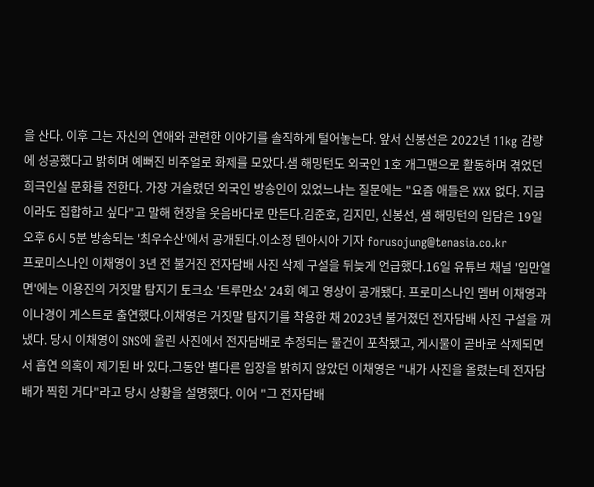을 산다. 이후 그는 자신의 연애와 관련한 이야기를 솔직하게 털어놓는다. 앞서 신봉선은 2022년 11kg 감량에 성공했다고 밝히며 예뻐진 비주얼로 화제를 모았다.샘 해밍턴도 외국인 1호 개그맨으로 활동하며 겪었던 희극인실 문화를 전한다. 가장 거슬렸던 외국인 방송인이 있었느냐는 질문에는 "요즘 애들은 XXX 없다. 지금이라도 집합하고 싶다"고 말해 현장을 웃음바다로 만든다.김준호, 김지민, 신봉선, 샘 해밍턴의 입담은 19일 오후 6시 5분 방송되는 '최우수산'에서 공개된다.이소정 텐아시아 기자 forusojung@tenasia.co.kr
프로미스나인 이채영이 3년 전 불거진 전자담배 사진 삭제 구설을 뒤늦게 언급했다.16일 유튜브 채널 '입만열면'에는 이용진의 거짓말 탐지기 토크쇼 '트루만쇼' 24회 예고 영상이 공개됐다. 프로미스나인 멤버 이채영과 이나경이 게스트로 출연했다.이채영은 거짓말 탐지기를 착용한 채 2023년 불거졌던 전자담배 사진 구설을 꺼냈다. 당시 이채영이 SNS에 올린 사진에서 전자담배로 추정되는 물건이 포착됐고, 게시물이 곧바로 삭제되면서 흡연 의혹이 제기된 바 있다.그동안 별다른 입장을 밝히지 않았던 이채영은 "내가 사진을 올렸는데 전자담배가 찍힌 거다"라고 당시 상황을 설명했다. 이어 "그 전자담배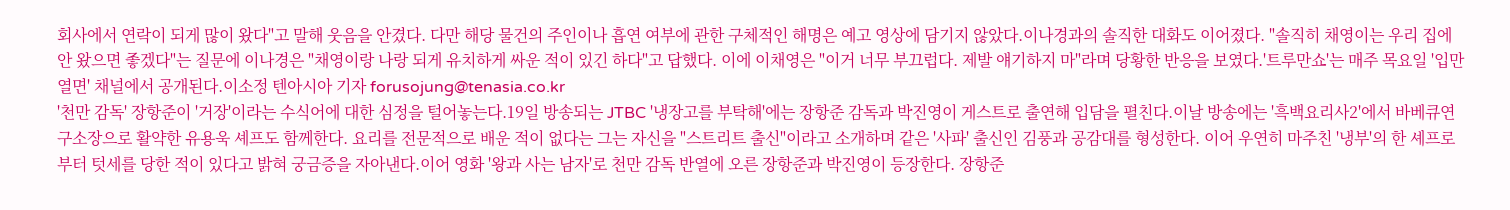회사에서 연락이 되게 많이 왔다"고 말해 웃음을 안겼다. 다만 해당 물건의 주인이나 흡연 여부에 관한 구체적인 해명은 예고 영상에 담기지 않았다.이나경과의 솔직한 대화도 이어졌다. "솔직히 채영이는 우리 집에 안 왔으면 좋겠다"는 질문에 이나경은 "채영이랑 나랑 되게 유치하게 싸운 적이 있긴 하다"고 답했다. 이에 이채영은 "이거 너무 부끄럽다. 제발 얘기하지 마"라며 당황한 반응을 보였다.'트루만쇼'는 매주 목요일 '입만열면' 채널에서 공개된다.이소정 텐아시아 기자 forusojung@tenasia.co.kr
'천만 감독' 장항준이 '거장'이라는 수식어에 대한 심정을 털어놓는다.19일 방송되는 JTBC '냉장고를 부탁해'에는 장항준 감독과 박진영이 게스트로 출연해 입담을 펼친다.이날 방송에는 '흑백요리사2'에서 바베큐연구소장으로 활약한 유용욱 셰프도 함께한다. 요리를 전문적으로 배운 적이 없다는 그는 자신을 "스트리트 출신"이라고 소개하며 같은 '사파' 출신인 김풍과 공감대를 형성한다. 이어 우연히 마주친 '냉부'의 한 셰프로부터 텃세를 당한 적이 있다고 밝혀 궁금증을 자아낸다.이어 영화 '왕과 사는 남자'로 천만 감독 반열에 오른 장항준과 박진영이 등장한다. 장항준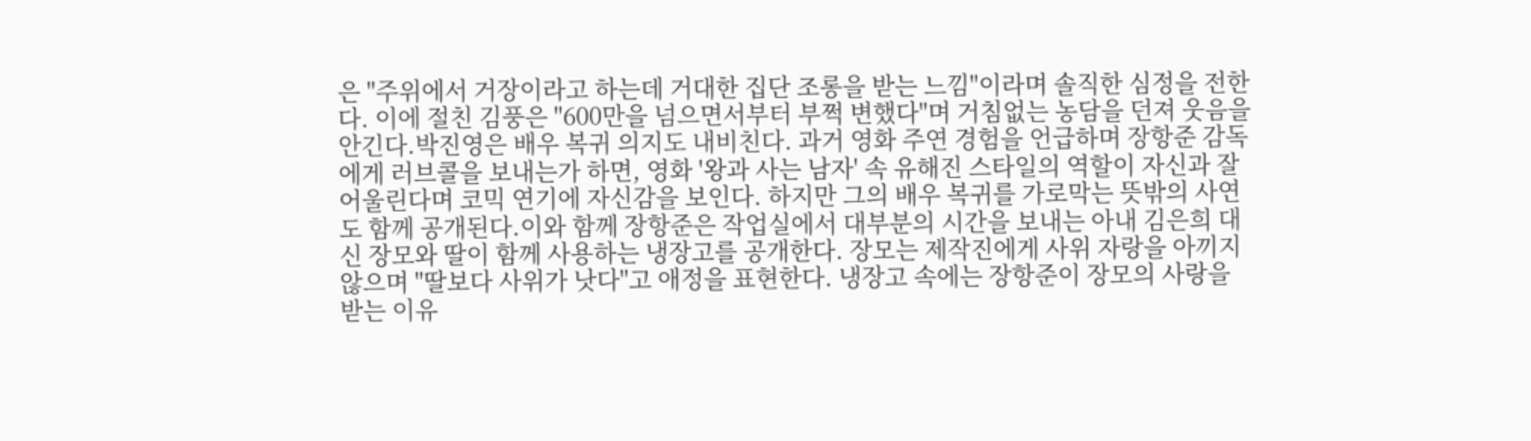은 "주위에서 거장이라고 하는데 거대한 집단 조롱을 받는 느낌"이라며 솔직한 심정을 전한다. 이에 절친 김풍은 "600만을 넘으면서부터 부쩍 변했다"며 거침없는 농담을 던져 웃음을 안긴다.박진영은 배우 복귀 의지도 내비친다. 과거 영화 주연 경험을 언급하며 장항준 감독에게 러브콜을 보내는가 하면, 영화 '왕과 사는 남자' 속 유해진 스타일의 역할이 자신과 잘 어울린다며 코믹 연기에 자신감을 보인다. 하지만 그의 배우 복귀를 가로막는 뜻밖의 사연도 함께 공개된다.이와 함께 장항준은 작업실에서 대부분의 시간을 보내는 아내 김은희 대신 장모와 딸이 함께 사용하는 냉장고를 공개한다. 장모는 제작진에게 사위 자랑을 아끼지 않으며 "딸보다 사위가 낫다"고 애정을 표현한다. 냉장고 속에는 장항준이 장모의 사랑을 받는 이유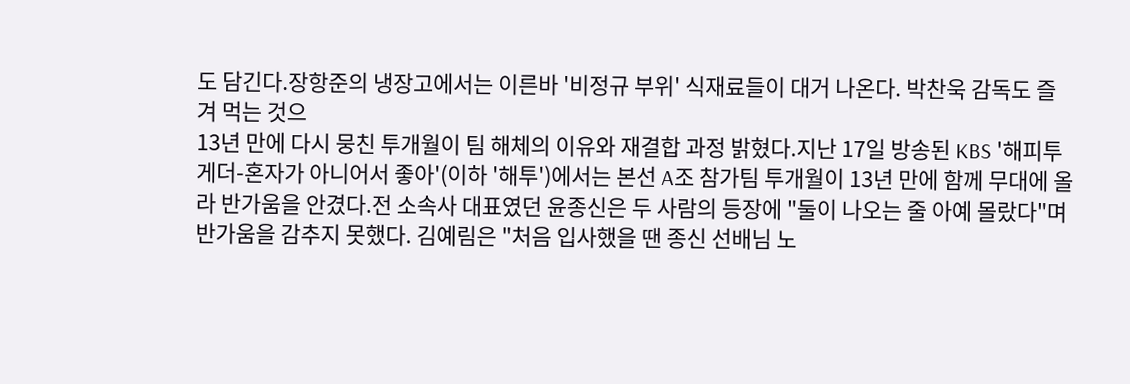도 담긴다.장항준의 냉장고에서는 이른바 '비정규 부위' 식재료들이 대거 나온다. 박찬욱 감독도 즐겨 먹는 것으
13년 만에 다시 뭉친 투개월이 팀 해체의 이유와 재결합 과정 밝혔다.지난 17일 방송된 KBS '해피투게더-혼자가 아니어서 좋아'(이하 '해투')에서는 본선 A조 참가팀 투개월이 13년 만에 함께 무대에 올라 반가움을 안겼다.전 소속사 대표였던 윤종신은 두 사람의 등장에 "둘이 나오는 줄 아예 몰랐다"며 반가움을 감추지 못했다. 김예림은 "처음 입사했을 땐 종신 선배님 노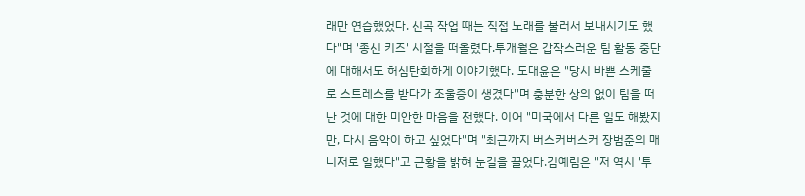래만 연습했었다. 신곡 작업 때는 직접 노래를 불러서 보내시기도 했다"며 '종신 키즈' 시절을 떠올렸다.투개월은 갑작스러운 팀 활동 중단에 대해서도 허심탄회하게 이야기했다. 도대윤은 "당시 바쁜 스케줄로 스트레스를 받다가 조울증이 생겼다"며 충분한 상의 없이 팀을 떠난 것에 대한 미안한 마음을 전했다. 이어 "미국에서 다른 일도 해봤지만, 다시 음악이 하고 싶었다"며 "최근까지 버스커버스커 장범준의 매니저로 일했다"고 근황을 밝혀 눈길을 끌었다.김예림은 "저 역시 '투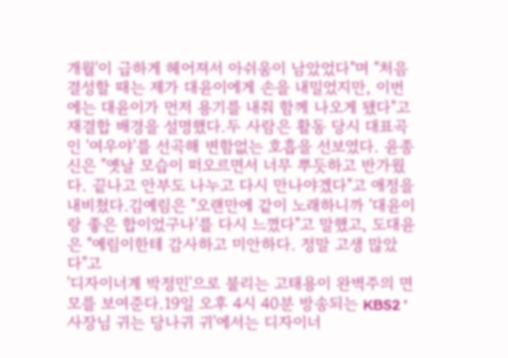개월'이 급하게 헤어져서 아쉬움이 남았었다"며 "처음 결성할 때는 제가 대윤이에게 손을 내밀었지만, 이번에는 대윤이가 먼저 용기를 내줘 함께 나오게 됐다"고 재결합 배경을 설명했다.두 사람은 활동 당시 대표곡인 '여우야'를 선곡해 변함없는 호흡을 선보였다. 윤종신은 "옛날 모습이 떠오르면서 너무 뿌듯하고 반가웠다. 끝나고 안부도 나누고 다시 만나야겠다"고 애정을 내비쳤다.김예림은 "오랜만에 같이 노래하니까 '대윤이랑 좋은 합이었구나'를 다시 느꼈다"고 말했고, 도대윤은 "예림이한테 감사하고 미안하다. 정말 고생 많았다"고
'디자이너계 박정민'으로 불리는 고태용이 완벽주의 면모를 보여준다.19일 오후 4시 40분 방송되는 KBS2 '사장님 귀는 당나귀 귀'에서는 디자이너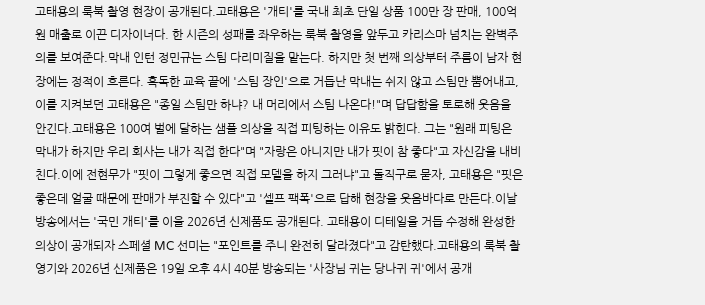고태용의 룩북 촬영 현장이 공개된다.고태용은 '개티'를 국내 최초 단일 상품 100만 장 판매, 100억 원 매출로 이끈 디자이너다. 한 시즌의 성패를 좌우하는 룩북 촬영을 앞두고 카리스마 넘치는 완벽주의를 보여준다.막내 인턴 정민규는 스팀 다리미질을 맡는다. 하지만 첫 번째 의상부터 주름이 남자 현장에는 정적이 흐른다. 혹독한 교육 끝에 '스팀 장인'으로 거듭난 막내는 쉬지 않고 스팀만 뿜어내고, 이를 지켜보던 고태용은 "종일 스팀만 하냐? 내 머리에서 스팀 나온다!"며 답답함을 토로해 웃음을 안긴다.고태용은 100여 벌에 달하는 샘플 의상을 직접 피팅하는 이유도 밝힌다. 그는 "원래 피팅은 막내가 하지만 우리 회사는 내가 직접 한다"며 "자랑은 아니지만 내가 핏이 참 좋다"고 자신감을 내비친다.이에 전현무가 "핏이 그렇게 좋으면 직접 모델을 하지 그러냐"고 돌직구로 묻자, 고태용은 "핏은 좋은데 얼굴 때문에 판매가 부진할 수 있다"고 '셀프 팩폭'으로 답해 현장을 웃음바다로 만든다.이날 방송에서는 '국민 개티'를 이을 2026년 신제품도 공개된다. 고태용이 디테일을 거듭 수정해 완성한 의상이 공개되자 스페셜 MC 선미는 "포인트를 주니 완전히 달라졌다"고 감탄했다.고태용의 룩북 촬영기와 2026년 신제품은 19일 오후 4시 40분 방송되는 '사장님 귀는 당나귀 귀'에서 공개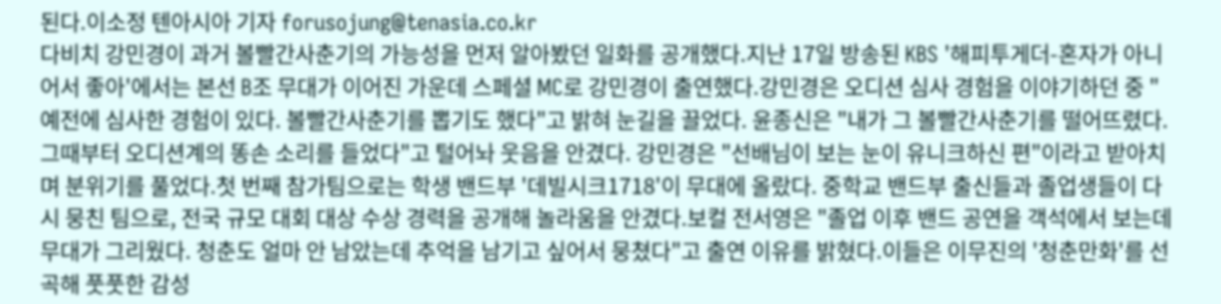된다.이소정 텐아시아 기자 forusojung@tenasia.co.kr
다비치 강민경이 과거 볼빨간사춘기의 가능성을 먼저 알아봤던 일화를 공개했다.지난 17일 방송된 KBS '해피투게더-혼자가 아니어서 좋아'에서는 본선 B조 무대가 이어진 가운데 스페셜 MC로 강민경이 출연했다.강민경은 오디션 심사 경험을 이야기하던 중 "예전에 심사한 경험이 있다. 볼빨간사춘기를 뽑기도 했다"고 밝혀 눈길을 끌었다. 윤종신은 "내가 그 볼빨간사춘기를 떨어뜨렸다. 그때부터 오디션계의 똥손 소리를 들었다"고 털어놔 웃음을 안겼다. 강민경은 "선배님이 보는 눈이 유니크하신 편"이라고 받아치며 분위기를 풀었다.첫 번째 참가팀으로는 학생 밴드부 '데빌시크1718'이 무대에 올랐다. 중학교 밴드부 출신들과 졸업생들이 다시 뭉친 팀으로, 전국 규모 대회 대상 수상 경력을 공개해 놀라움을 안겼다.보컬 전서영은 "졸업 이후 밴드 공연을 객석에서 보는데 무대가 그리웠다. 청춘도 얼마 안 남았는데 추억을 남기고 싶어서 뭉쳤다"고 출연 이유를 밝혔다.이들은 이무진의 '청춘만화'를 선곡해 풋풋한 감성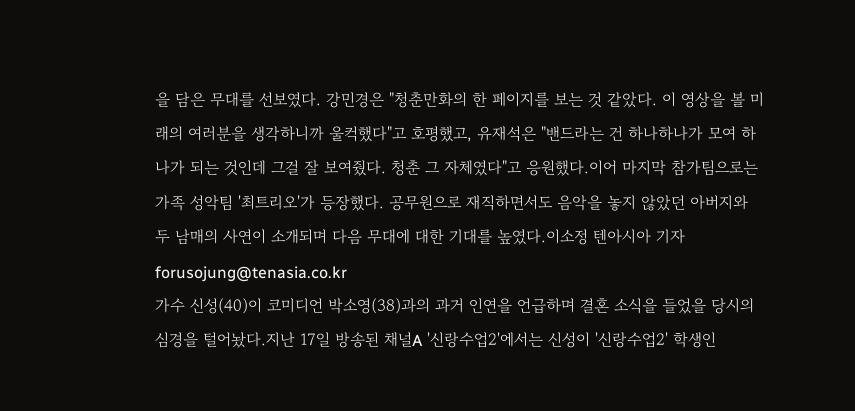을 담은 무대를 선보였다. 강민경은 "청춘만화의 한 페이지를 보는 것 같았다. 이 영상을 볼 미래의 여러분을 생각하니까 울컥했다"고 호평했고, 유재석은 "밴드라는 건 하나하나가 모여 하나가 되는 것인데 그걸 잘 보여줬다. 청춘 그 자체였다"고 응원했다.이어 마지막 참가팀으로는 가족 성악팀 '최트리오'가 등장했다. 공무원으로 재직하면서도 음악을 놓지 않았던 아버지와 두 남매의 사연이 소개되며 다음 무대에 대한 기대를 높였다.이소정 텐아시아 기자 forusojung@tenasia.co.kr
가수 신성(40)이 코미디언 박소영(38)과의 과거 인연을 언급하며 결혼 소식을 들었을 당시의 심경을 털어놨다.지난 17일 방송된 채널A '신랑수업2'에서는 신성이 '신랑수업2' 학생인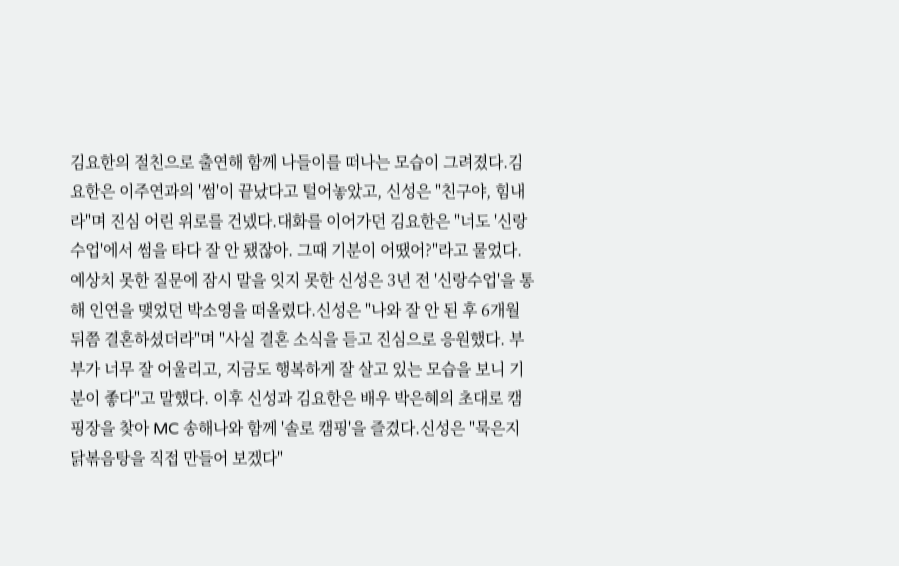김요한의 절친으로 출연해 함께 나들이를 떠나는 모습이 그려졌다.김요한은 이주연과의 '썸'이 끝났다고 털어놓았고, 신성은 "친구야, 힘내라"며 진심 어린 위로를 건넸다.대화를 이어가던 김요한은 "너도 '신랑수업'에서 썸을 타다 잘 안 됐잖아. 그때 기분이 어땠어?"라고 물었다. 예상치 못한 질문에 잠시 말을 잇지 못한 신성은 3년 전 '신랑수업'을 통해 인연을 맺었던 박소영을 떠올렸다.신성은 "나와 잘 안 된 후 6개월 뒤쯤 결혼하셨더라"며 "사실 결혼 소식을 듣고 진심으로 응원했다. 부부가 너무 잘 어울리고, 지금도 행복하게 잘 살고 있는 모습을 보니 기분이 좋다"고 말했다. 이후 신성과 김요한은 배우 박은혜의 초대로 캠핑장을 찾아 MC 송해나와 함께 '솔로 캠핑'을 즐겼다.신성은 "묵은지 닭볶음탕을 직접 만들어 보겠다"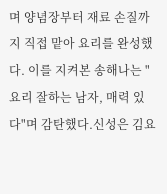며 양념장부터 재료 손질까지 직접 맡아 요리를 완성했다. 이를 지켜본 송해나는 "요리 잘하는 남자, 매력 있다"며 감탄했다.신성은 김요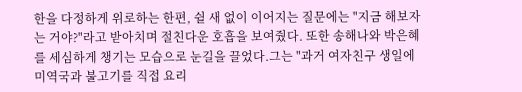한을 다정하게 위로하는 한편, 쉴 새 없이 이어지는 질문에는 "지금 해보자는 거야?"라고 받아치며 절친다운 호흡을 보여줬다. 또한 송해나와 박은혜를 세심하게 챙기는 모습으로 눈길을 끌었다.그는 "과거 여자친구 생일에 미역국과 불고기를 직접 요리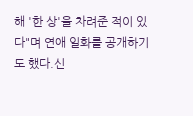해 '한 상'을 차려준 적이 있다"며 연애 일화를 공개하기도 했다.신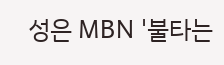성은 MBN '불타는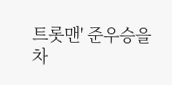트롯맨' 준우승을 차